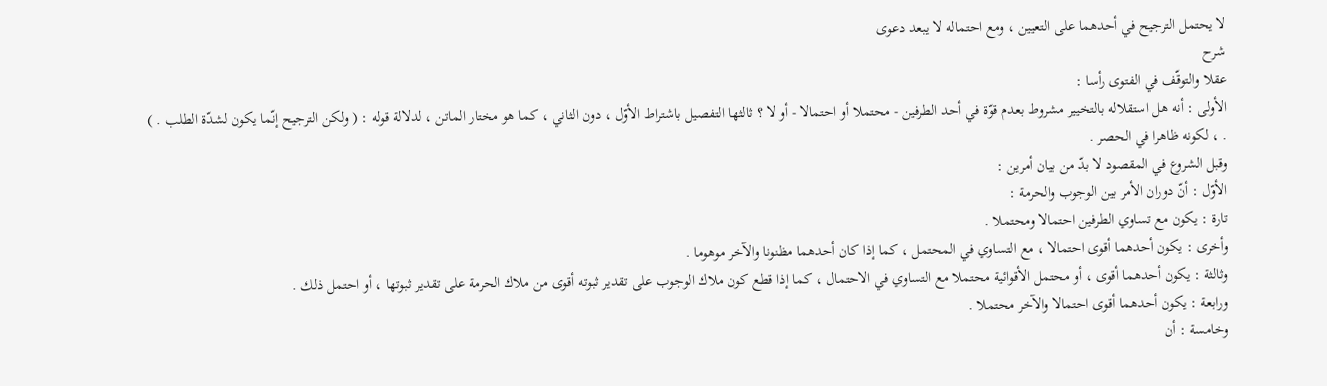لا يحتمل الترجيح في أحدهما على التعيين ، ومع احتماله لا يبعد دعوى
شرح
عقلا والتوقّف في الفتوى رأسا :
الأولى : أنه هل استقلاله بالتخيير مشروط بعدم قوّة في أحد الطرفين - محتملا أو احتمالا - أو لا ؟ ثالثها التفصيل باشتراط الأوّل ، دون الثاني ، كما هو مختار الماتن ، لدلالة قوله : ( ولكن الترجيح إنّما يكون لشدّة الطلب . ) . ، لكونه ظاهرا في الحصر .
وقبل الشروع في المقصود لا بدّ من بيان أمرين :
الأوّل : أنّ دوران الأمر بين الوجوب والحرمة :
تارة : يكون مع تساوي الطرفين احتمالا ومحتملا .
وأخرى : يكون أحدهما أقوى احتمالا ، مع التساوي في المحتمل ، كما إذا كان أحدهما مظنونا والآخر موهوما .
وثالثة : يكون أحدهما أقوى ، أو محتمل الأقوائية محتملا مع التساوي في الاحتمال ، كما إذا قطع كون ملاك الوجوب على تقدير ثبوته أقوى من ملاك الحرمة على تقدير ثبوتها ، أو احتمل ذلك .
ورابعة : يكون أحدهما أقوى احتمالا والآخر محتملا .
وخامسة : أن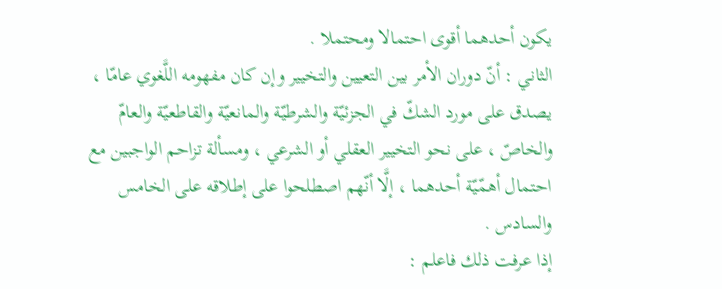يكون أحدهما أقوى احتمالا ومحتملا .
الثاني : أنّ دوران الأمر بين التعيين والتخيير وإن كان مفهومه اللَّغوي عامّا ، يصدق على مورد الشكّ في الجزئيّة والشرطيّة والمانعيّة والقاطعيّة والعامّ والخاصّ ، على نحو التخيير العقلي أو الشرعي ، ومسألة تزاحم الواجبين مع احتمال أهمّيّة أحدهما ، إلَّا أنّهم اصطلحوا على إطلاقه على الخامس والسادس .
إذا عرفت ذلك فاعلم :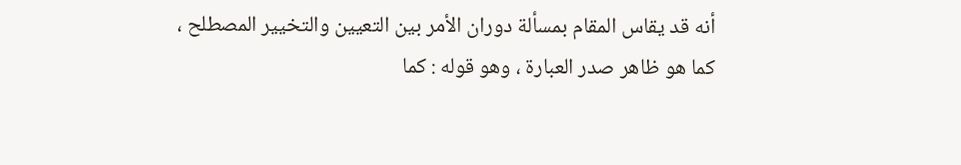أنه قد يقاس المقام بمسألة دوران الأمر بين التعيين والتخيير المصطلح ، كما هو ظاهر صدر العبارة ، وهو قوله : كما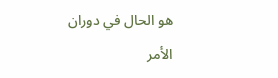هو الحال في دوران الأمر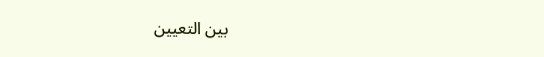بين التعيين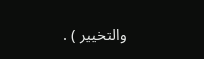والتخيير ) .